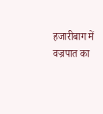हजारीबाग में वज्रपात का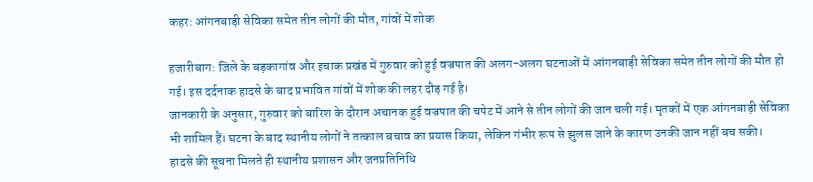कहर: आंगनबाड़ी सेविका समेत तीन लोगों की मौत, गांवों में शोक

हजारीबाग: जिले के बड़कागांव और इचाक प्रखंड में गुरुवार को हुई वज्रपात की अलग-अलग घटनाओं में आंगनबाड़ी सेविका समेत तीन लोगों की मौत हो गई। इस दर्दनाक हादसे के बाद प्रभावित गांवों में शोक की लहर दौड़ गई है।
जानकारी के अनुसार, गुरुवार को बारिश के दौरान अचानक हुई वज्रपात की चपेट में आने से तीन लोगों की जान चली गई। मृतकों में एक आंगनबाड़ी सेविका भी शामिल हैं। घटना के बाद स्थानीय लोगों ने तत्काल बचाव का प्रयास किया, लेकिन गंभीर रूप से झुलस जाने के कारण उनकी जान नहीं बच सकी।
हादसे की सूचना मिलते ही स्थानीय प्रशासन और जनप्रतिनिधि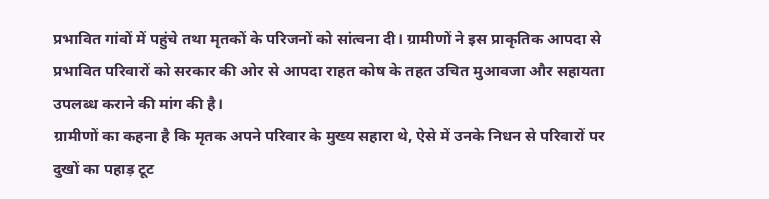प्रभावित गांवों में पहुंचे तथा मृतकों के परिजनों को सांत्वना दी। ग्रामीणों ने इस प्राकृतिक आपदा से प्रभावित परिवारों को सरकार की ओर से आपदा राहत कोष के तहत उचित मुआवजा और सहायता उपलब्ध कराने की मांग की है।
ग्रामीणों का कहना है कि मृतक अपने परिवार के मुख्य सहारा थे, ऐसे में उनके निधन से परिवारों पर दुखों का पहाड़ टूट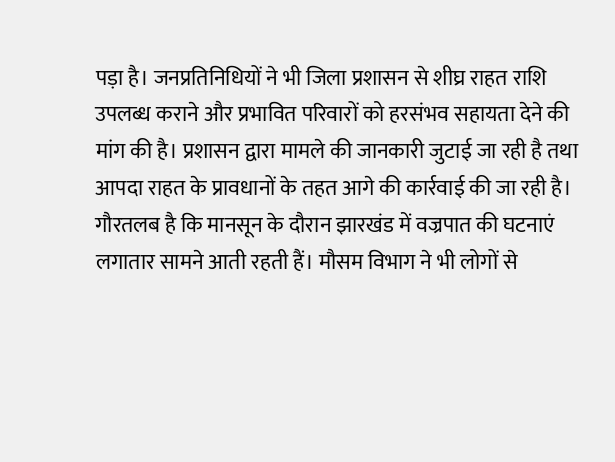पड़ा है। जनप्रतिनिधियों ने भी जिला प्रशासन से शीघ्र राहत राशि उपलब्ध कराने और प्रभावित परिवारों को हरसंभव सहायता देने की मांग की है। प्रशासन द्वारा मामले की जानकारी जुटाई जा रही है तथा आपदा राहत के प्रावधानों के तहत आगे की कार्रवाई की जा रही है।
गौरतलब है कि मानसून के दौरान झारखंड में वज्रपात की घटनाएं लगातार सामने आती रहती हैं। मौसम विभाग ने भी लोगों से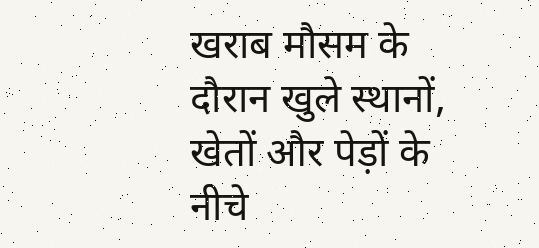खराब मौसम के दौरान खुले स्थानों, खेतों और पेड़ों के नीचे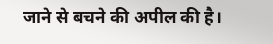जाने से बचने की अपील की है।